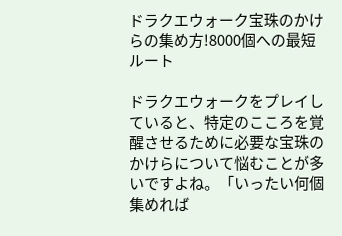ドラクエウォーク宝珠のかけらの集め方!8000個への最短ルート

ドラクエウォークをプレイしていると、特定のこころを覚醒させるために必要な宝珠のかけらについて悩むことが多いですよね。「いったい何個集めれば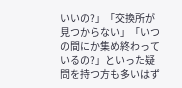いいの?」「交換所が見つからない」「いつの間にか集め終わっているの?」といった疑問を持つ方も多いはず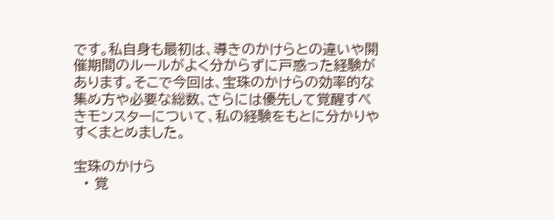です。私自身も最初は、導きのかけらとの違いや開催期間のルールがよく分からずに戸惑った経験があります。そこで今回は、宝珠のかけらの効率的な集め方や必要な総数、さらには優先して覚醒すべきモンスターについて、私の経験をもとに分かりやすくまとめました。

宝珠のかけら
  • 覚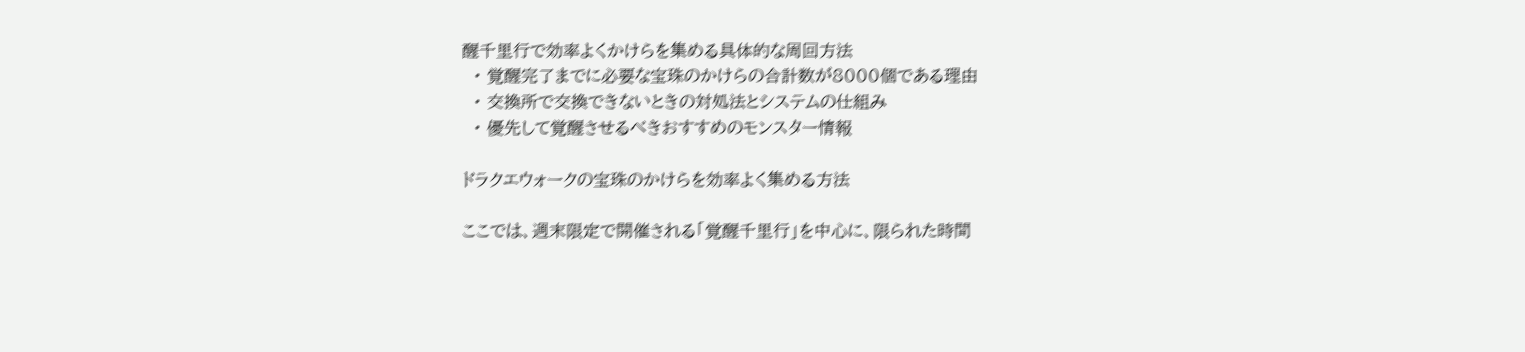醒千里行で効率よくかけらを集める具体的な周回方法
  • 覚醒完了までに必要な宝珠のかけらの合計数が8000個である理由
  • 交換所で交換できないときの対処法とシステムの仕組み
  • 優先して覚醒させるべきおすすめのモンスター情報

ドラクエウォークの宝珠のかけらを効率よく集める方法

ここでは、週末限定で開催される「覚醒千里行」を中心に、限られた時間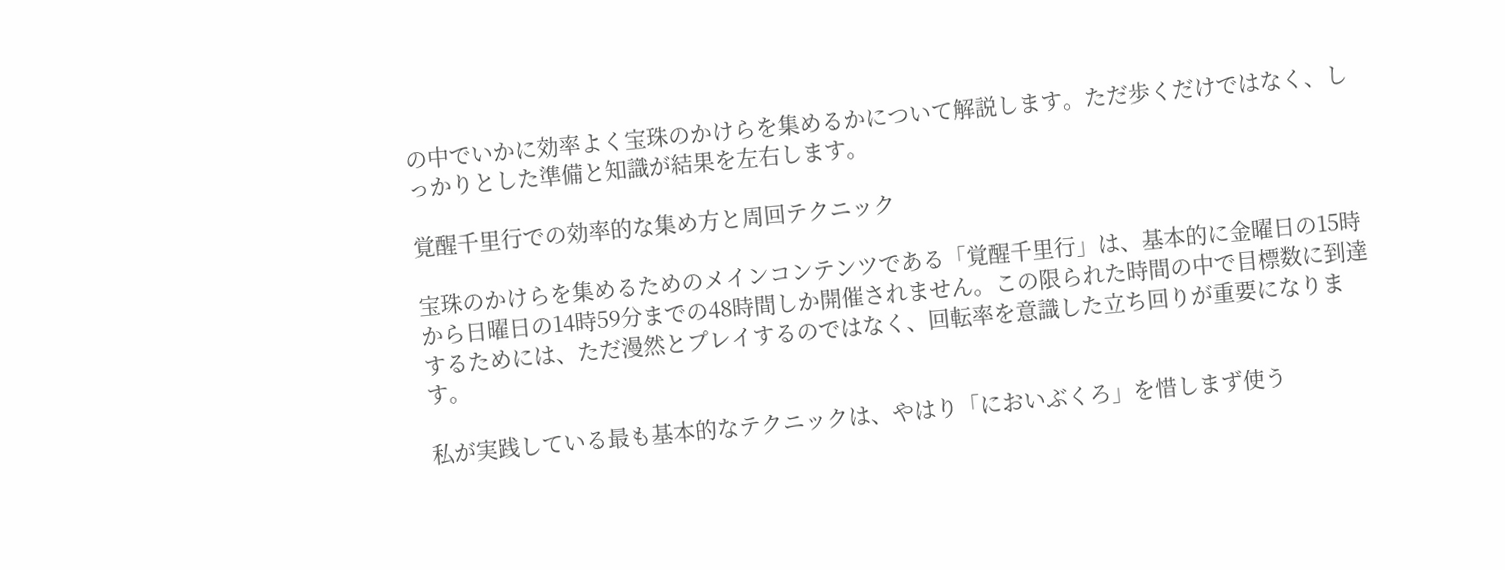の中でいかに効率よく宝珠のかけらを集めるかについて解説します。ただ歩くだけではなく、しっかりとした準備と知識が結果を左右します。

覚醒千里行での効率的な集め方と周回テクニック

宝珠のかけらを集めるためのメインコンテンツである「覚醒千里行」は、基本的に金曜日の15時から日曜日の14時59分までの48時間しか開催されません。この限られた時間の中で目標数に到達するためには、ただ漫然とプレイするのではなく、回転率を意識した立ち回りが重要になります。

私が実践している最も基本的なテクニックは、やはり「においぶくろ」を惜しまず使う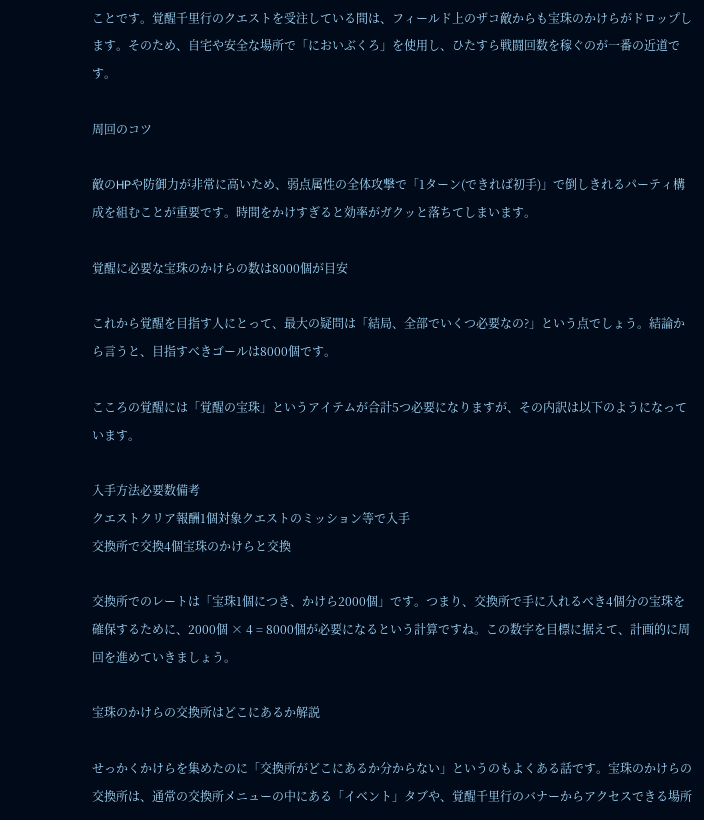ことです。覚醒千里行のクエストを受注している間は、フィールド上のザコ敵からも宝珠のかけらがドロップします。そのため、自宅や安全な場所で「においぶくろ」を使用し、ひたすら戦闘回数を稼ぐのが一番の近道です。

周回のコツ

敵のHPや防御力が非常に高いため、弱点属性の全体攻撃で「1ターン(できれば初手)」で倒しきれるパーティ構成を組むことが重要です。時間をかけすぎると効率がガクッと落ちてしまいます。

覚醒に必要な宝珠のかけらの数は8000個が目安

これから覚醒を目指す人にとって、最大の疑問は「結局、全部でいくつ必要なの?」という点でしょう。結論から言うと、目指すべきゴールは8000個です。

こころの覚醒には「覚醒の宝珠」というアイテムが合計5つ必要になりますが、その内訳は以下のようになっています。

入手方法必要数備考
クエストクリア報酬1個対象クエストのミッション等で入手
交換所で交換4個宝珠のかけらと交換

交換所でのレートは「宝珠1個につき、かけら2000個」です。つまり、交換所で手に入れるべき4個分の宝珠を確保するために、2000個 × 4 = 8000個が必要になるという計算ですね。この数字を目標に据えて、計画的に周回を進めていきましょう。

宝珠のかけらの交換所はどこにあるか解説

せっかくかけらを集めたのに「交換所がどこにあるか分からない」というのもよくある話です。宝珠のかけらの交換所は、通常の交換所メニューの中にある「イベント」タブや、覚醒千里行のバナーからアクセスできる場所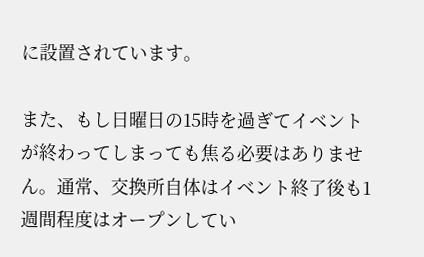に設置されています。

また、もし日曜日の15時を過ぎてイベントが終わってしまっても焦る必要はありません。通常、交換所自体はイベント終了後も1週間程度はオープンしてい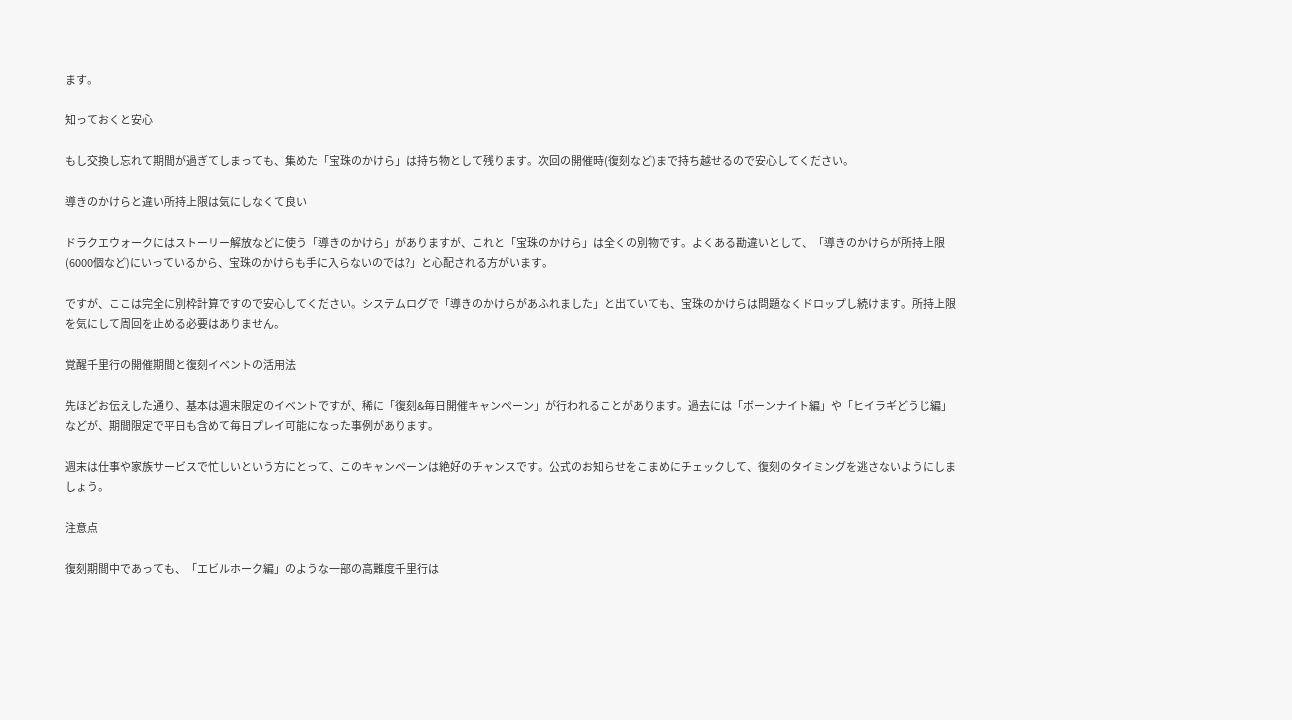ます。

知っておくと安心

もし交換し忘れて期間が過ぎてしまっても、集めた「宝珠のかけら」は持ち物として残ります。次回の開催時(復刻など)まで持ち越せるので安心してください。

導きのかけらと違い所持上限は気にしなくて良い

ドラクエウォークにはストーリー解放などに使う「導きのかけら」がありますが、これと「宝珠のかけら」は全くの別物です。よくある勘違いとして、「導きのかけらが所持上限(6000個など)にいっているから、宝珠のかけらも手に入らないのでは?」と心配される方がいます。

ですが、ここは完全に別枠計算ですので安心してください。システムログで「導きのかけらがあふれました」と出ていても、宝珠のかけらは問題なくドロップし続けます。所持上限を気にして周回を止める必要はありません。

覚醒千里行の開催期間と復刻イベントの活用法

先ほどお伝えした通り、基本は週末限定のイベントですが、稀に「復刻&毎日開催キャンペーン」が行われることがあります。過去には「ボーンナイト編」や「ヒイラギどうじ編」などが、期間限定で平日も含めて毎日プレイ可能になった事例があります。

週末は仕事や家族サービスで忙しいという方にとって、このキャンペーンは絶好のチャンスです。公式のお知らせをこまめにチェックして、復刻のタイミングを逃さないようにしましょう。

注意点

復刻期間中であっても、「エビルホーク編」のような一部の高難度千里行は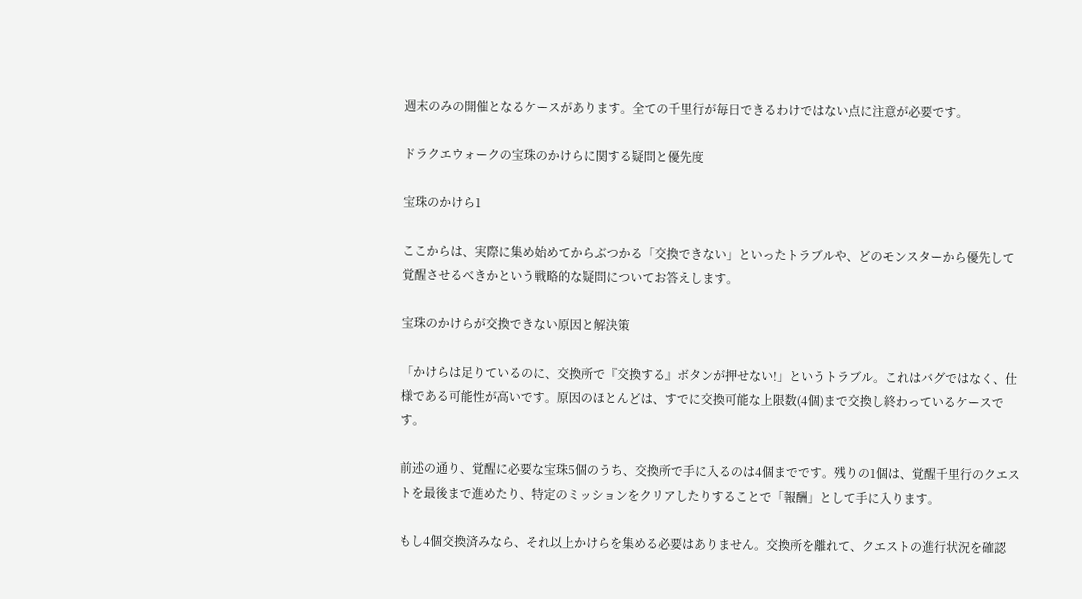週末のみの開催となるケースがあります。全ての千里行が毎日できるわけではない点に注意が必要です。

ドラクエウォークの宝珠のかけらに関する疑問と優先度

宝珠のかけら1

ここからは、実際に集め始めてからぶつかる「交換できない」といったトラブルや、どのモンスターから優先して覚醒させるべきかという戦略的な疑問についてお答えします。

宝珠のかけらが交換できない原因と解決策

「かけらは足りているのに、交換所で『交換する』ボタンが押せない!」というトラブル。これはバグではなく、仕様である可能性が高いです。原因のほとんどは、すでに交換可能な上限数(4個)まで交換し終わっているケースです。

前述の通り、覚醒に必要な宝珠5個のうち、交換所で手に入るのは4個までです。残りの1個は、覚醒千里行のクエストを最後まで進めたり、特定のミッションをクリアしたりすることで「報酬」として手に入ります。

もし4個交換済みなら、それ以上かけらを集める必要はありません。交換所を離れて、クエストの進行状況を確認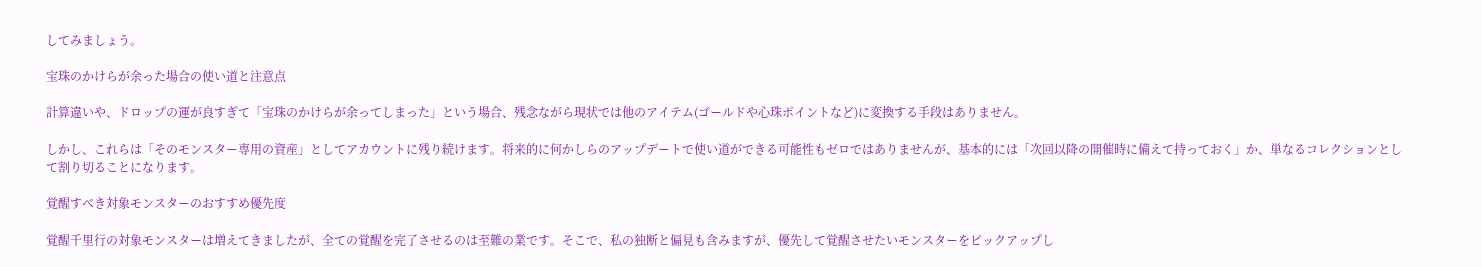してみましょう。

宝珠のかけらが余った場合の使い道と注意点

計算違いや、ドロップの運が良すぎて「宝珠のかけらが余ってしまった」という場合、残念ながら現状では他のアイテム(ゴールドや心珠ポイントなど)に変換する手段はありません。

しかし、これらは「そのモンスター専用の資産」としてアカウントに残り続けます。将来的に何かしらのアップデートで使い道ができる可能性もゼロではありませんが、基本的には「次回以降の開催時に備えて持っておく」か、単なるコレクションとして割り切ることになります。

覚醒すべき対象モンスターのおすすめ優先度

覚醒千里行の対象モンスターは増えてきましたが、全ての覚醒を完了させるのは至難の業です。そこで、私の独断と偏見も含みますが、優先して覚醒させたいモンスターをピックアップし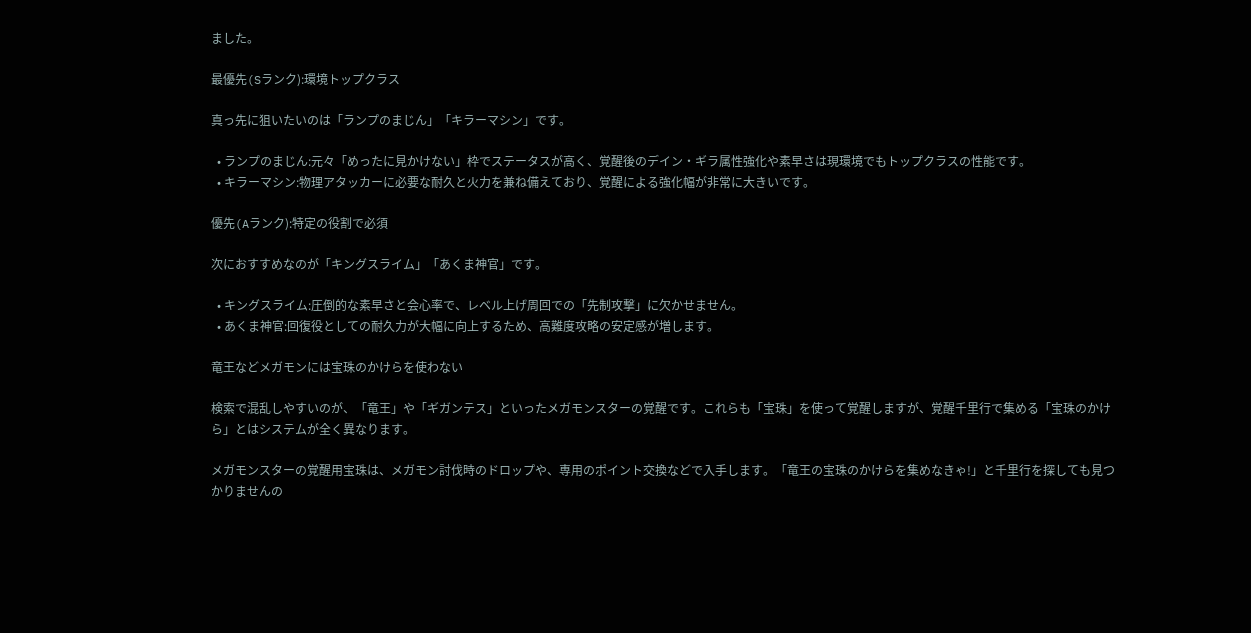ました。

最優先(Sランク):環境トップクラス

真っ先に狙いたいのは「ランプのまじん」「キラーマシン」です。

  • ランプのまじん:元々「めったに見かけない」枠でステータスが高く、覚醒後のデイン・ギラ属性強化や素早さは現環境でもトップクラスの性能です。
  • キラーマシン:物理アタッカーに必要な耐久と火力を兼ね備えており、覚醒による強化幅が非常に大きいです。

優先(Aランク):特定の役割で必須

次におすすめなのが「キングスライム」「あくま神官」です。

  • キングスライム:圧倒的な素早さと会心率で、レベル上げ周回での「先制攻撃」に欠かせません。
  • あくま神官:回復役としての耐久力が大幅に向上するため、高難度攻略の安定感が増します。

竜王などメガモンには宝珠のかけらを使わない

検索で混乱しやすいのが、「竜王」や「ギガンテス」といったメガモンスターの覚醒です。これらも「宝珠」を使って覚醒しますが、覚醒千里行で集める「宝珠のかけら」とはシステムが全く異なります。

メガモンスターの覚醒用宝珠は、メガモン討伐時のドロップや、専用のポイント交換などで入手します。「竜王の宝珠のかけらを集めなきゃ!」と千里行を探しても見つかりませんの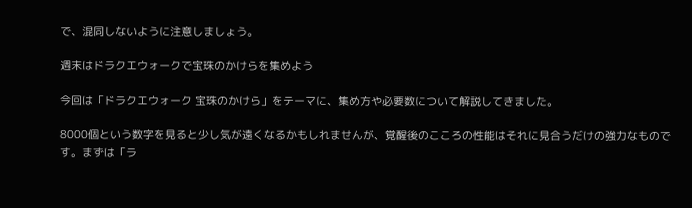で、混同しないように注意しましょう。

週末はドラクエウォークで宝珠のかけらを集めよう

今回は「ドラクエウォーク 宝珠のかけら」をテーマに、集め方や必要数について解説してきました。

8000個という数字を見ると少し気が遠くなるかもしれませんが、覚醒後のこころの性能はそれに見合うだけの強力なものです。まずは「ラ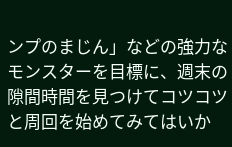ンプのまじん」などの強力なモンスターを目標に、週末の隙間時間を見つけてコツコツと周回を始めてみてはいか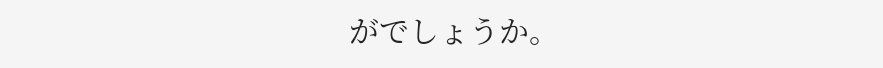がでしょうか。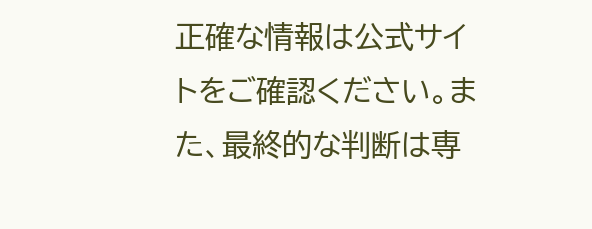正確な情報は公式サイトをご確認ください。また、最終的な判断は専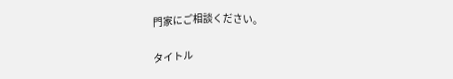門家にご相談ください。

タイトル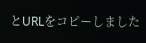とURLをコピーしました